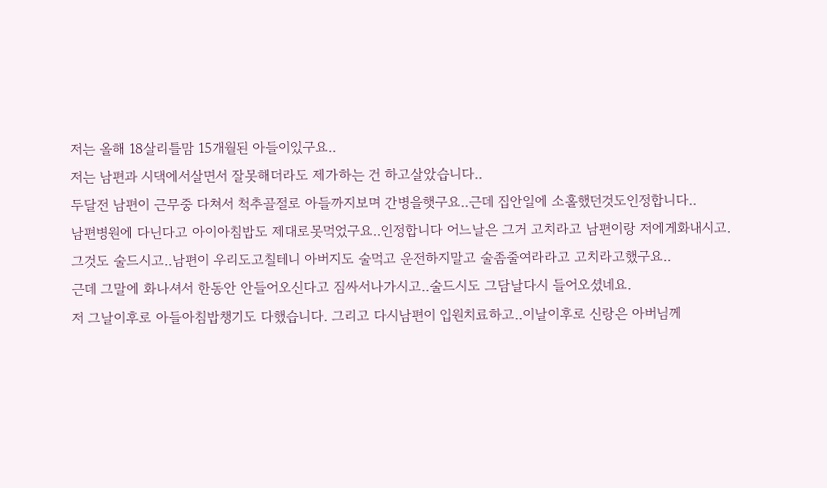저는 올해 18살리틀맘 15개월된 아들이있구요..
저는 남편과 시댁에서살면서 잘못해더라도 제가하는 건 하고살았습니다..
두달전 남편이 근무중 다쳐서 척추골절로 아들까지보며 간병을햇구요..근데 집안일에 소홀했던것도인정합니다..
남편병원에 다닌다고 아이아침밥도 제대로못먹었구요..인정합니다 어느날은 그거 고치라고 남편이랑 저에게화내시고.
그것도 술드시고..남편이 우리도고칠테니 아버지도 술먹고 운전하지말고 술좀줄여라라고 고치라고했구요..
근데 그말에 화나셔서 한동안 안들어오신다고 짐싸서나가시고..술드시도 그담날다시 들어오셨네요.
저 그날이후로 아들아침밥챙기도 다했습니다. 그리고 다시남편이 입원치료하고..이날이후로 신랑은 아버님께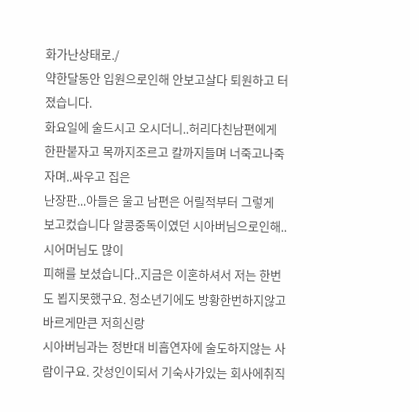화가난상태로./
약한달동안 입원으로인해 안보고살다 퇴원하고 터졌습니다.
화요일에 술드시고 오시더니..허리다친남편에게 한판붙자고 목까지조르고 칼까지들며 너죽고나죽자며..싸우고 집은
난장판...아들은 울고 남편은 어릴적부터 그렇게 보고컸습니다 알콩중독이였던 시아버님으로인해..시어머님도 많이
피해를 보셨습니다..지금은 이혼하셔서 저는 한번도 뵙지못했구요. 청소년기에도 방황한번하지않고 바르게만큰 저희신랑
시아버님과는 정반대 비흡연자에 술도하지않는 사람이구요. 갓성인이되서 기숙사가있는 회사에취직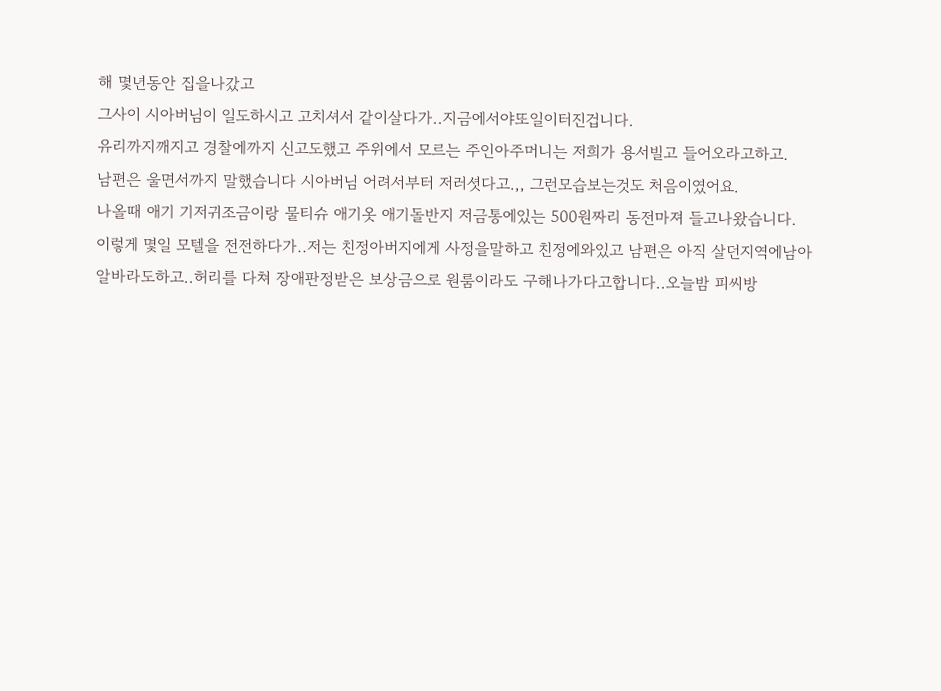해 몇년동안 집을나갔고
그사이 시아버님이 일도하시고 고치셔서 같이살다가..지금에서야또일이터진겁니다.
유리까지깨지고 경찰에까지 신고도했고 주위에서 모르는 주인아주머니는 저희가 용서빌고 들어오라고하고.
남편은 울면서까지 말했습니다 시아버님 어려서부터 저러셧다고.,, 그런모습보는것도 처음이였어요.
나올때 애기 기저귀조금이랑 물티슈 애기옷 애기돌반지 저금통에있는 500원짜리 동전마져 들고나왔습니다.
이렇게 몇일 모텔을 전전하다가..저는 친정아버지에게 사정을말하고 친정에와있고 남편은 아직 살던지역에남아
알바라도하고..허리를 다쳐 장애판정받은 보상금으로 원룸이라도 구해나가다고합니다..오늘밤 피씨방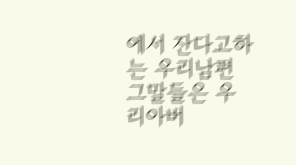에서 잔다고하는 우리남편
그말들은 우리아버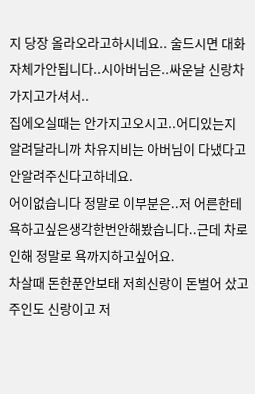지 당장 올라오라고하시네요.. 술드시면 대화자체가안됩니다..시아버님은..싸운날 신랑차 가지고가셔서..
집에오실때는 안가지고오시고..어디있는지 알려달라니까 차유지비는 아버님이 다냈다고 안알려주신다고하네요.
어이없습니다 정말로 이부분은..저 어른한테욕하고싶은생각한번안해봤습니다..근데 차로인해 정말로 욕까지하고싶어요.
차살때 돈한푼안보태 저희신랑이 돈벌어 샀고 주인도 신랑이고 저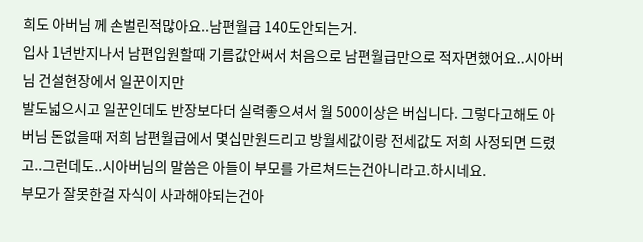희도 아버님 께 손벌린적많아요..남편월급 140도안되는거.
입사 1년반지나서 남편입원할때 기름값안써서 처음으로 남편월급만으로 적자면했어요..시아버님 건설현장에서 일꾼이지만
발도넓으시고 일꾼인데도 반장보다더 실력좋으셔서 월 500이상은 버십니다. 그렇다고해도 아버님 돈없을때 저희 남편월급에서 몇십만원드리고 방월세값이랑 전세값도 저희 사정되면 드렸고..그런데도..시아버님의 말씀은 아들이 부모를 가르쳐드는건아니라고.하시네요.
부모가 잘못한걸 자식이 사과해야되는건아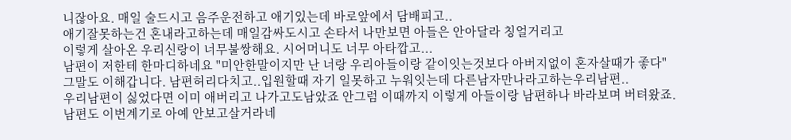니잖아요. 매일 술드시고 음주운전하고 애기있는데 바로앞에서 담배피고..
애기잘못하는건 혼내라고하는데 매일감싸도시고 손타서 나만보면 아들은 안아달라 칭얼거리고
이렇게 살아온 우리신랑이 너무불쌍해요. 시어머니도 너무 아타깝고...
남편이 저한테 한마디하네요 "미안한말이지만 난 너랑 우리아들이랑 같이잇는것보다 아버지없이 혼자살때가 좋다"
그말도 이해갑니다. 남편허리다치고..입원할때 자기 일못하고 누워잇는데 다른남자만나라고하는우리남편..
우리남편이 싫었다면 이미 애버리고 나가고도남았죠 안그럼 이때까지 이렇게 아들이랑 남편하나 바라보며 버텨왔죠.
남편도 이번계기로 아예 안보고살거라네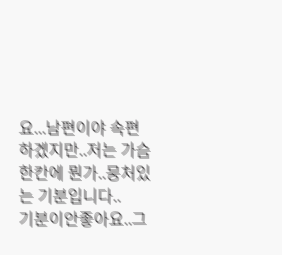요...남편이야 속편하겠지만..저는 가슴한칸에 뭔가..뭉처있는 기분입니다..
기분이안좋아요..그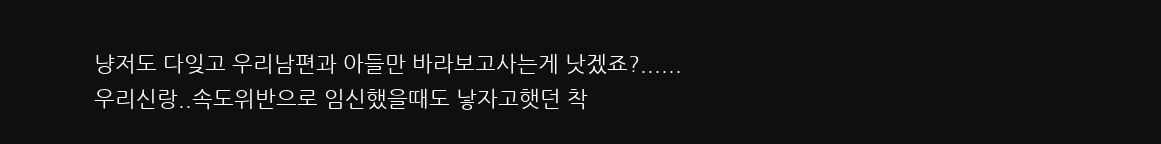냥저도 다잊고 우리남편과 아들만 바라보고사는게 낫겠죠?......
우리신랑..속도위반으로 임신했을때도 낳자고햇던 착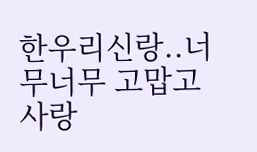한우리신랑..너무너무 고맙고 사랑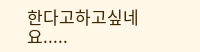한다고하고싶네요.....